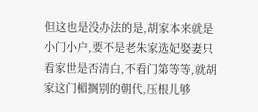但这也是没办法的是,胡家本来就是小门小户,要不是老朱家选妃娶妻只看家世是否清白,不看门第等等,就胡家这门楣搁别的朝代,压根儿够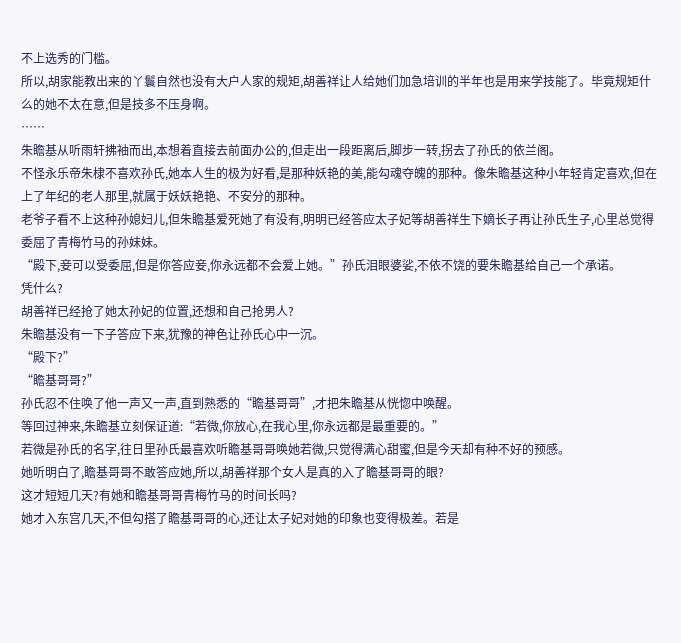不上选秀的门槛。
所以,胡家能教出来的丫鬟自然也没有大户人家的规矩,胡善祥让人给她们加急培训的半年也是用来学技能了。毕竟规矩什么的她不太在意,但是技多不压身啊。
……
朱瞻基从听雨轩拂袖而出,本想着直接去前面办公的,但走出一段距离后,脚步一转,拐去了孙氏的依兰阁。
不怪永乐帝朱棣不喜欢孙氏,她本人生的极为好看,是那种妖艳的美,能勾魂夺魄的那种。像朱瞻基这种小年轻肯定喜欢,但在上了年纪的老人那里,就属于妖妖艳艳、不安分的那种。
老爷子看不上这种孙媳妇儿,但朱瞻基爱死她了有没有,明明已经答应太子妃等胡善祥生下嫡长子再让孙氏生子,心里总觉得委屈了青梅竹马的孙妹妹。
“殿下,妾可以受委屈,但是你答应妾,你永远都不会爱上她。”孙氏泪眼婆娑,不依不饶的要朱瞻基给自己一个承诺。
凭什么?
胡善祥已经抢了她太孙妃的位置,还想和自己抢男人?
朱瞻基没有一下子答应下来,犹豫的神色让孙氏心中一沉。
“殿下?”
“瞻基哥哥?”
孙氏忍不住唤了他一声又一声,直到熟悉的“瞻基哥哥”,才把朱瞻基从恍惚中唤醒。
等回过神来,朱瞻基立刻保证道:“若微,你放心,在我心里,你永远都是最重要的。”
若微是孙氏的名字,往日里孙氏最喜欢听瞻基哥哥唤她若微,只觉得满心甜蜜,但是今天却有种不好的预感。
她听明白了,瞻基哥哥不敢答应她,所以,胡善祥那个女人是真的入了瞻基哥哥的眼?
这才短短几天?有她和瞻基哥哥青梅竹马的时间长吗?
她才入东宫几天,不但勾搭了瞻基哥哥的心,还让太子妃对她的印象也变得极差。若是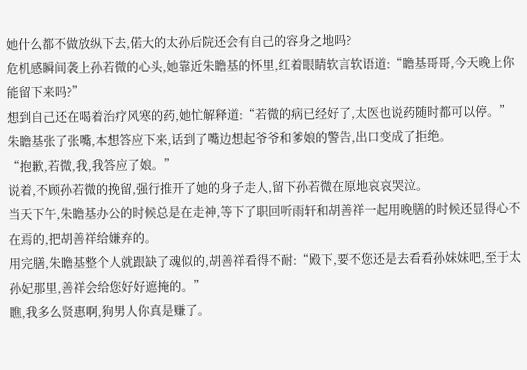她什么都不做放纵下去,偌大的太孙后院还会有自己的容身之地吗?
危机感瞬间袭上孙若微的心头,她靠近朱瞻基的怀里,红着眼睛软言软语道:“瞻基哥哥,今天晚上你能留下来吗?”
想到自己还在喝着治疗风寒的药,她忙解释道:“若微的病已经好了,太医也说药随时都可以停。”
朱瞻基张了张嘴,本想答应下来,话到了嘴边想起爷爷和爹娘的警告,出口变成了拒绝。
“抱歉,若微,我,我答应了娘。”
说着,不顾孙若微的挽留,强行推开了她的身子走人,留下孙若微在原地哀哀哭泣。
当天下午,朱瞻基办公的时候总是在走神,等下了职回听雨轩和胡善祥一起用晚膳的时候还显得心不在焉的,把胡善祥给嫌弃的。
用完膳,朱瞻基整个人就跟缺了魂似的,胡善祥看得不耐:“殿下,要不您还是去看看孙妹妹吧,至于太孙妃那里,善祥会给您好好遮掩的。”
瞧,我多么贤惠啊,狗男人你真是赚了。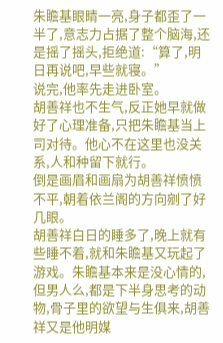朱瞻基眼睛一亮,身子都歪了一半了,意志力占据了整个脑海,还是摇了摇头,拒绝道:“算了,明日再说吧,早些就寝。”
说完,他率先走进卧室。
胡善祥也不生气,反正她早就做好了心理准备,只把朱瞻基当上司对待。他心不在这里也没关系,人和种留下就行。
倒是画眉和画扇为胡善祥愤愤不平,朝着依兰阁的方向剜了好几眼。
胡善祥白日的睡多了,晚上就有些睡不着,就和朱瞻基又玩起了游戏。朱瞻基本来是没心情的,但男人么,都是下半身思考的动物,骨子里的欲望与生俱来,胡善祥又是他明媒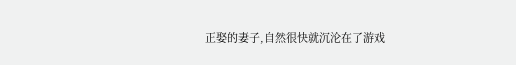正娶的妻子,自然很快就沉沦在了游戏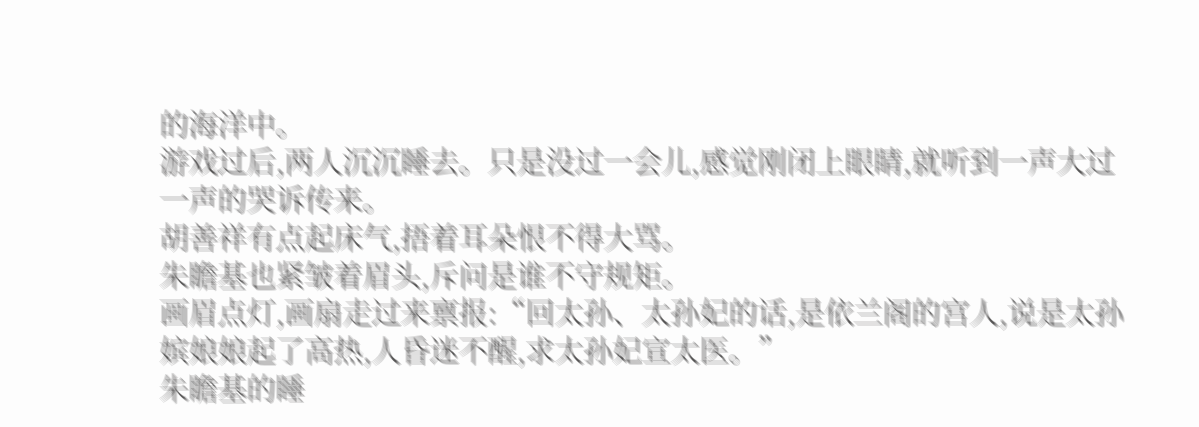的海洋中。
游戏过后,两人沉沉睡去。只是没过一会儿,感觉刚闭上眼睛,就听到一声大过一声的哭诉传来。
胡善祥有点起床气,捂着耳朵恨不得大骂。
朱瞻基也紧皱着眉头,斥问是谁不守规矩。
画眉点灯,画扇走过来禀报:“回太孙、太孙妃的话,是依兰阁的宫人,说是太孙嫔娘娘起了高热,人昏迷不醒,求太孙妃宣太医。”
朱瞻基的睡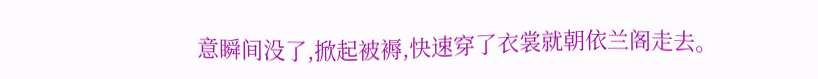意瞬间没了,掀起被褥,快速穿了衣裳就朝依兰阁走去。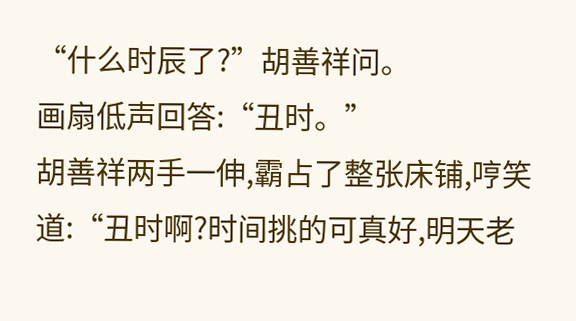“什么时辰了?”胡善祥问。
画扇低声回答:“丑时。”
胡善祥两手一伸,霸占了整张床铺,哼笑道:“丑时啊?时间挑的可真好,明天老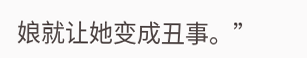娘就让她变成丑事。”